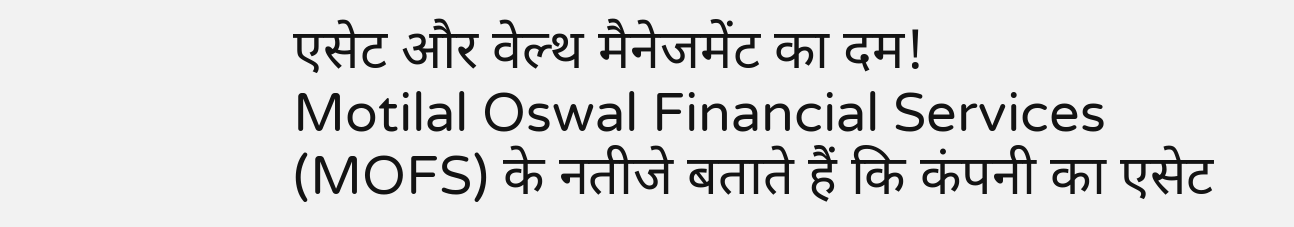एसेट और वेल्थ मैनेजमेंट का दम!
Motilal Oswal Financial Services (MOFS) के नतीजे बताते हैं कि कंपनी का एसेट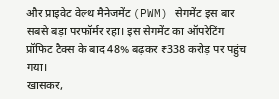और प्राइवेट वेल्थ मैनेजमेंट (PWM) सेगमेंट इस बार सबसे बड़ा परफॉर्मर रहा। इस सेगमेंट का ऑपरेटिंग प्रॉफिट टैक्स के बाद 48% बढ़कर ₹338 करोड़ पर पहुंच गया।
खासकर,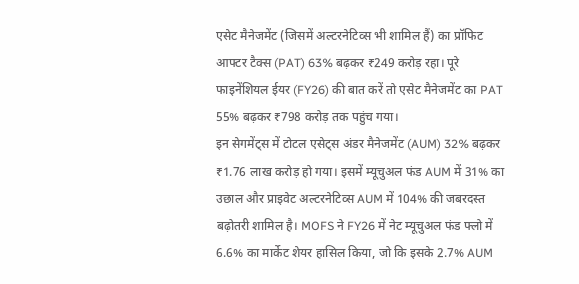एसेट मैनेजमेंट (जिसमें अल्टरनेटिव्स भी शामिल हैं) का प्रॉफिट आफ्टर टैक्स (PAT) 63% बढ़कर ₹249 करोड़ रहा। पूरे फाइनेंशियल ईयर (FY26) की बात करें तो एसेट मैनेजमेंट का PAT 55% बढ़कर ₹798 करोड़ तक पहुंच गया।
इन सेगमेंट्स में टोटल एसेट्स अंडर मैनेजमेंट (AUM) 32% बढ़कर ₹1.76 लाख करोड़ हो गया। इसमें म्यूचुअल फंड AUM में 31% का उछाल और प्राइवेट अल्टरनेटिव्स AUM में 104% की जबरदस्त बढ़ोतरी शामिल है। MOFS ने FY26 में नेट म्यूचुअल फंड फ्लो में 6.6% का मार्केट शेयर हासिल किया, जो कि इसके 2.7% AUM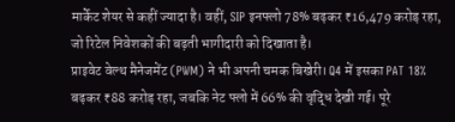मार्केट शेयर से कहीं ज्यादा है। वहीं, SIP इनफ्लो 78% बढ़कर ₹16,479 करोड़ रहा, जो रिटेल निवेशकों की बढ़ती भागीदारी को दिखाता है।
प्राइवेट वेल्थ मैनेजमेंट (PWM) ने भी अपनी चमक बिखेरी। Q4 में इसका PAT 18% बढ़कर ₹88 करोड़ रहा, जबकि नेट फ्लो में 66% की वृद्धि देखी गई। पूरे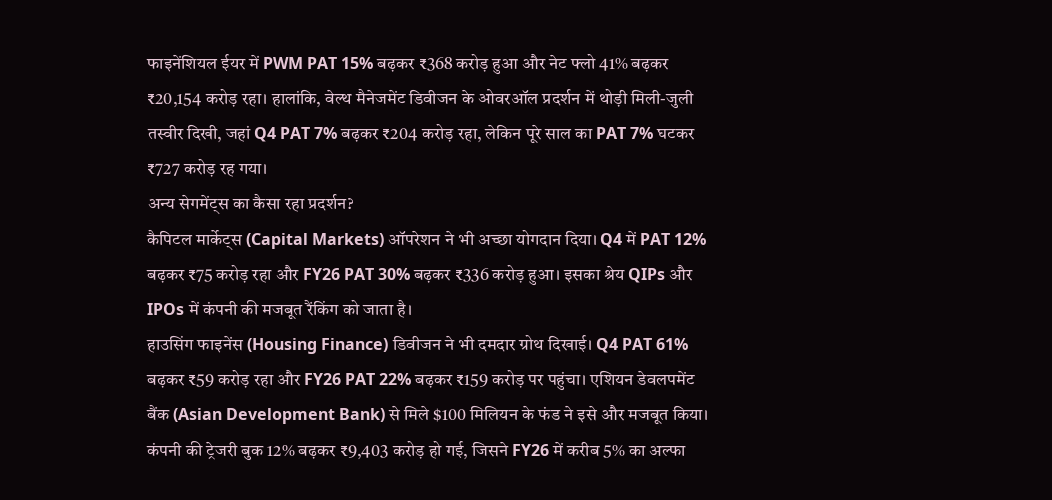फाइनेंशियल ईयर में PWM PAT 15% बढ़कर ₹368 करोड़ हुआ और नेट फ्लो 41% बढ़कर ₹20,154 करोड़ रहा। हालांकि, वेल्थ मैनेजमेंट डिवीजन के ओवरऑल प्रदर्शन में थोड़ी मिली-जुली तस्वीर दिखी, जहां Q4 PAT 7% बढ़कर ₹204 करोड़ रहा, लेकिन पूरे साल का PAT 7% घटकर ₹727 करोड़ रह गया।
अन्य सेगमेंट्स का कैसा रहा प्रदर्शन?
कैपिटल मार्केट्स (Capital Markets) ऑपरेशन ने भी अच्छा योगदान दिया। Q4 में PAT 12% बढ़कर ₹75 करोड़ रहा और FY26 PAT 30% बढ़कर ₹336 करोड़ हुआ। इसका श्रेय QIPs और IPOs में कंपनी की मजबूत रैंकिंग को जाता है।
हाउसिंग फाइनेंस (Housing Finance) डिवीजन ने भी दमदार ग्रोथ दिखाई। Q4 PAT 61% बढ़कर ₹59 करोड़ रहा और FY26 PAT 22% बढ़कर ₹159 करोड़ पर पहुंचा। एशियन डेवलपमेंट बैंक (Asian Development Bank) से मिले $100 मिलियन के फंड ने इसे और मजबूत किया। कंपनी की ट्रेजरी बुक 12% बढ़कर ₹9,403 करोड़ हो गई, जिसने FY26 में करीब 5% का अल्फा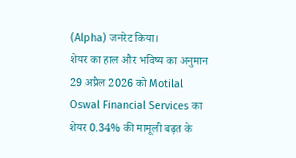(Alpha) जनरेट किया।
शेयर का हाल और भविष्य का अनुमान
29 अप्रैल 2026 को Motilal Oswal Financial Services का शेयर 0.34% की मामूली बढ़त के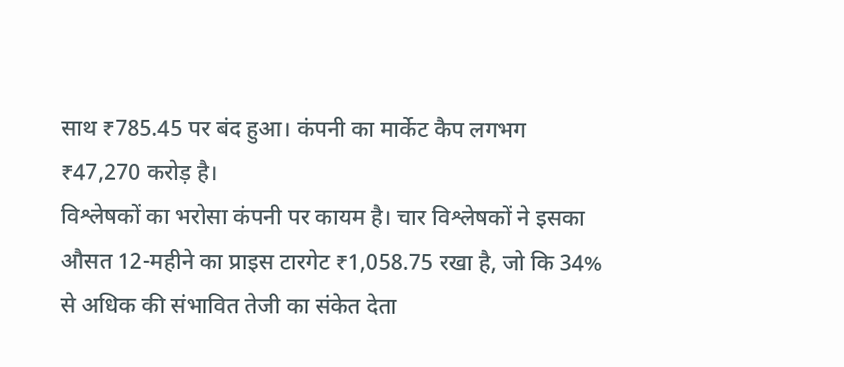साथ ₹785.45 पर बंद हुआ। कंपनी का मार्केट कैप लगभग ₹47,270 करोड़ है।
विश्लेषकों का भरोसा कंपनी पर कायम है। चार विश्लेषकों ने इसका औसत 12-महीने का प्राइस टारगेट ₹1,058.75 रखा है, जो कि 34% से अधिक की संभावित तेजी का संकेत देता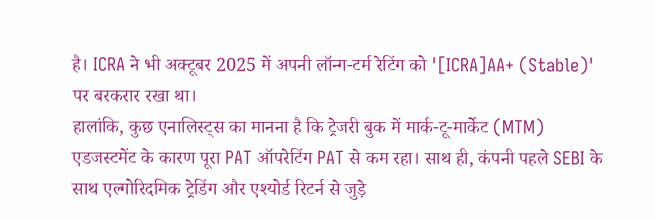है। ICRA ने भी अक्टूबर 2025 में अपनी लॉन्ग-टर्म रेटिंग को '[ICRA]AA+ (Stable)' पर बरकरार रखा था।
हालांकि, कुछ एनालिस्ट्स का मानना है कि ट्रेजरी बुक में मार्क-टू-मार्केट (MTM) एडजस्टमेंट के कारण पूरा PAT ऑपरेटिंग PAT से कम रहा। साथ ही, कंपनी पहले SEBI के साथ एल्गोरिदमिक ट्रेडिंग और एश्योर्ड रिटर्न से जुड़े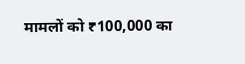मामलों को ₹100,000 का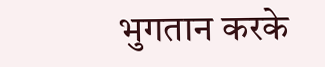भुगतान करके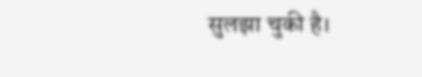सुलझा चुकी है।